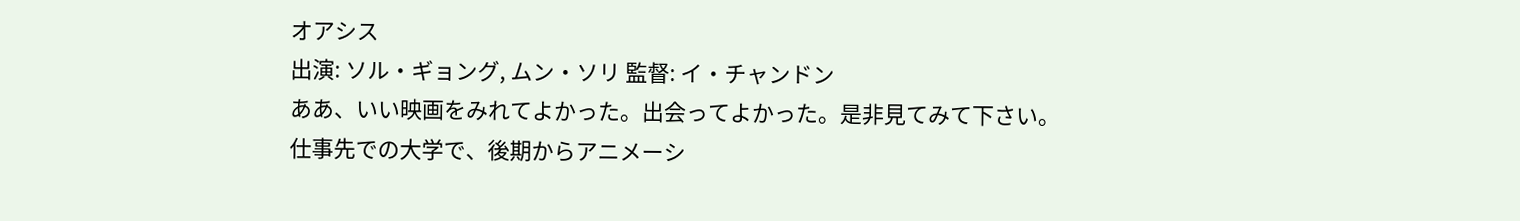オアシス
出演: ソル・ギョング, ムン・ソリ 監督: イ・チャンドン
ああ、いい映画をみれてよかった。出会ってよかった。是非見てみて下さい。
仕事先での大学で、後期からアニメーシ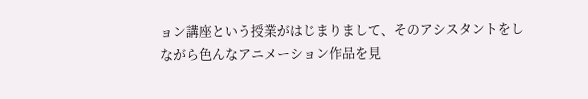ョン講座という授業がはじまりまして、そのアシスタントをしながら色んなアニメーション作品を見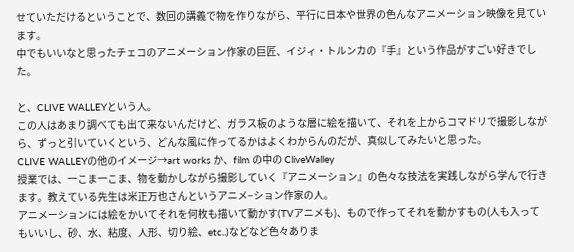せていただけるということで、数回の講義で物を作りながら、平行に日本や世界の色んなアニメーション映像を見ています。
中でもいいなと思ったチェコのアニメーション作家の巨匠、イジィ・トルンカの『手』という作品がすごい好きでした。

と、CLIVE WALLEYという人。
この人はあまり調べても出て来ないんだけど、ガラス板のような層に絵を描いて、それを上からコマドリで撮影しながら、ずっと引いていくという、どんな風に作ってるかはよくわからんのだが、真似してみたいと思った。
CLIVE WALLEYの他のイメージ→art works か、film の中の CliveWalley
授業では、一こま一こま、物を動かしながら撮影していく『アニメーション』の色々な技法を実践しながら学んで行きます。教えている先生は米正万也さんというアニメ−ション作家の人。
アニメーションには絵をかいてそれを何枚も描いて動かす(TVアニメも)、もので作ってそれを動かすもの(人も入ってもいいし、砂、水、粘度、人形、切り絵、etc..)などなど色々ありま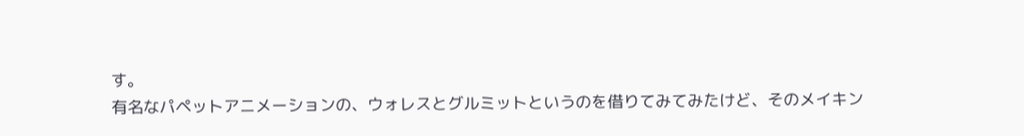す。
有名なパペットアニメーションの、ウォレスとグルミットというのを借りてみてみたけど、そのメイキン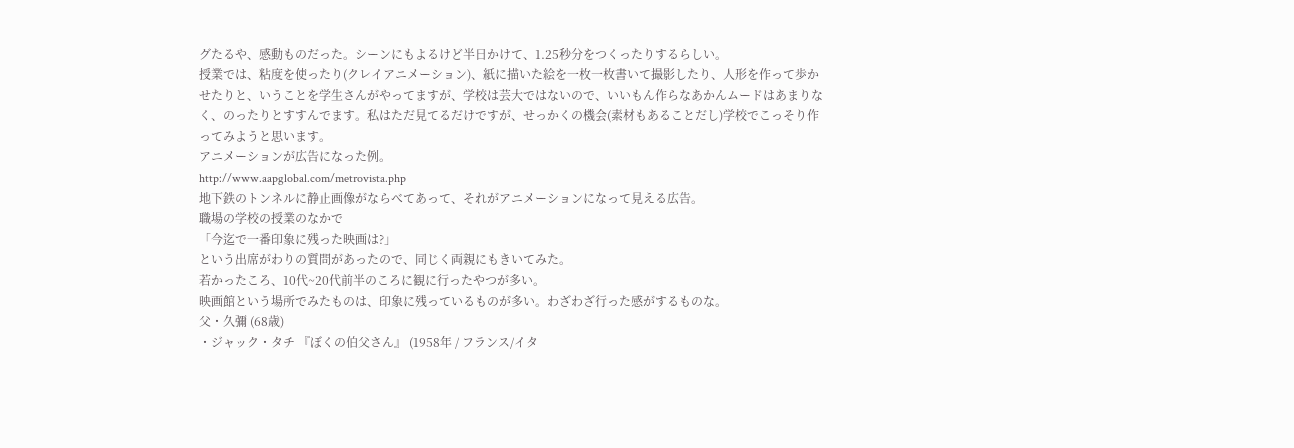グたるや、感動ものだった。シーンにもよるけど半日かけて、1.25秒分をつくったりするらしい。
授業では、粘度を使ったり(クレイアニメーション)、紙に描いた絵を一枚一枚書いて撮影したり、人形を作って歩かせたりと、いうことを学生さんがやってますが、学校は芸大ではないので、いいもん作らなあかんムードはあまりなく、のったりとすすんでます。私はただ見てるだけですが、せっかくの機会(素材もあることだし)学校でこっそり作ってみようと思います。
アニメーションが広告になった例。
http://www.aapglobal.com/metrovista.php
地下鉄のトンネルに静止画像がならべてあって、それがアニメーションになって見える広告。
職場の学校の授業のなかで
「今迄で一番印象に残った映画は?」
という出席がわりの質問があったので、同じく両親にもきいてみた。
若かったころ、10代~20代前半のころに観に行ったやつが多い。
映画館という場所でみたものは、印象に残っているものが多い。わざわざ行った感がするものな。
父・久彌 (68歳)
・ジャック・タチ 『ぼくの伯父さん』 (1958年 / フランス/イタ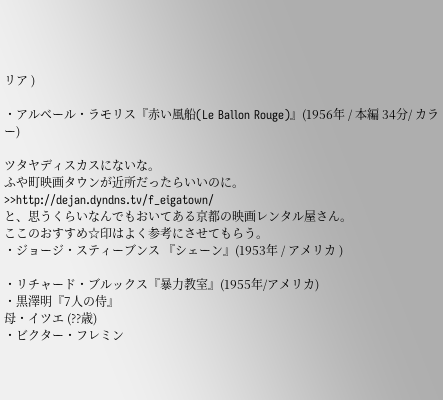リア )

・アルベール・ラモリス『赤い風船(Le Ballon Rouge)』(1956年 / 本編 34分/ カラー)

ツタヤディスカスにないな。
ふや町映画タウンが近所だったらいいのに。
>>http://dejan.dyndns.tv/f_eigatown/
と、思うくらいなんでもおいてある京都の映画レンタル屋さん。
ここのおすすめ☆印はよく参考にさせてもらう。
・ジョージ・スティーブンス 『シェーン』(1953年 / アメリカ )

・リチャード・ブルックス『暴力教室』(1955年/アメリカ)
・黒澤明『7人の侍』
母・イツエ (??歳)
・ビクター・フレミン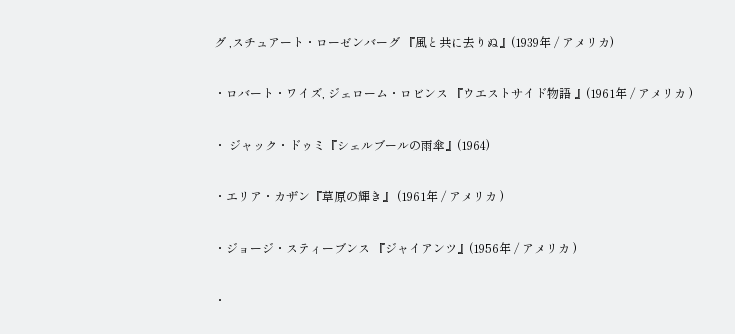グ ,スチュアート・ローゼンバーグ 『風と共に去りぬ』(1939年 / アメリカ)

・ロバート・ワイズ, ジェローム・ロビンス 『ウエストサイド物語 』(1961年 / アメリカ )

・ ジャック・ドゥミ『シェルブールの雨傘』(1964)

・エリア・カザン『草原の輝き』 (1961年 / アメリカ )

・ジョージ・スティーブンス 『ジャイアンツ』(1956年 / アメリカ )

・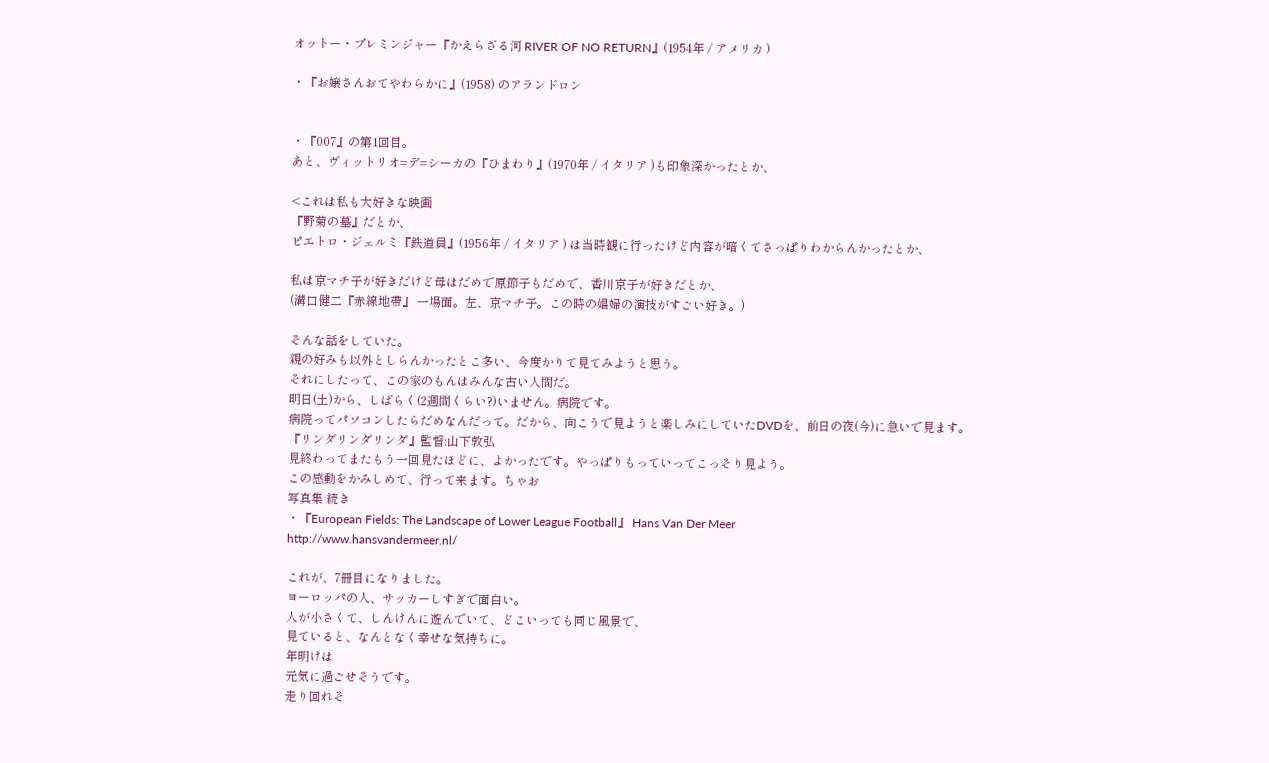オットー・プレミンジャー『かえらざる河 RIVER OF NO RETURN』(1954年 / アメリカ )

・『お嬢さんおてやわらかに』(1958) のアランドロン


・『007』の第1回目。
あと、ヴィットリオ=デ=シーカの『ひまわり』(1970年 / イタリア )も印象深かったとか、

<これは私も大好きな映画
『野菊の墓』だとか、
ピエトロ・ジェルミ『鉄道員』(1956年 / イタリア ) は当時観に行ったけど内容が暗くてさっぱりわからんかったとか、

私は京マチ子が好きだけど母はだめで原節子もだめで、香川京子が好きだとか、
(溝口健二『赤線地帶』 一場面。左、京マチ子。この時の娼婦の演技がすごい好き。)

そんな話をしていた。
親の好みも以外としらんかったとこ多い、今度かりて見てみようと思う。
それにしたって、この家のもんはみんな古い人間だ。
明日(土)から、しばらく(2週間くらい?)いません。病院です。
病院ってパソコンしたらだめなんだって。だから、向こうで見ようと楽しみにしていたDVDを、前日の夜(今)に急いで見ます。
『リンダリンダリンダ』監督:山下敦弘
見終わってまたもう一回見たほどに、よかったです。やっぱりもっていってこっそり見よう。
この感動をかみしめて、行って来ます。ちゃお
写真集 続き
・『European Fields: The Landscape of Lower League Football』 Hans Van Der Meer
http://www.hansvandermeer.nl/

これが、7冊目になりました。
ヨーロッパの人、サッカーしすぎで面白い。
人が小さくて、しんけんに遊んでいて、どこいっても同じ風景で、
見ていると、なんとなく幸せな気持ちに。
年明けは
元気に過ごせそうです。
走り回れそ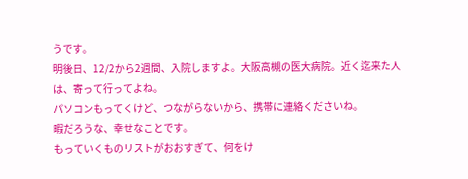うです。
明後日、12/2から2週間、入院しますよ。大阪高槻の医大病院。近く迄来た人は、寄って行ってよね。
パソコンもってくけど、つながらないから、携帯に連絡くださいね。
暇だろうな、幸せなことです。
もっていくものリストがおおすぎて、何をけ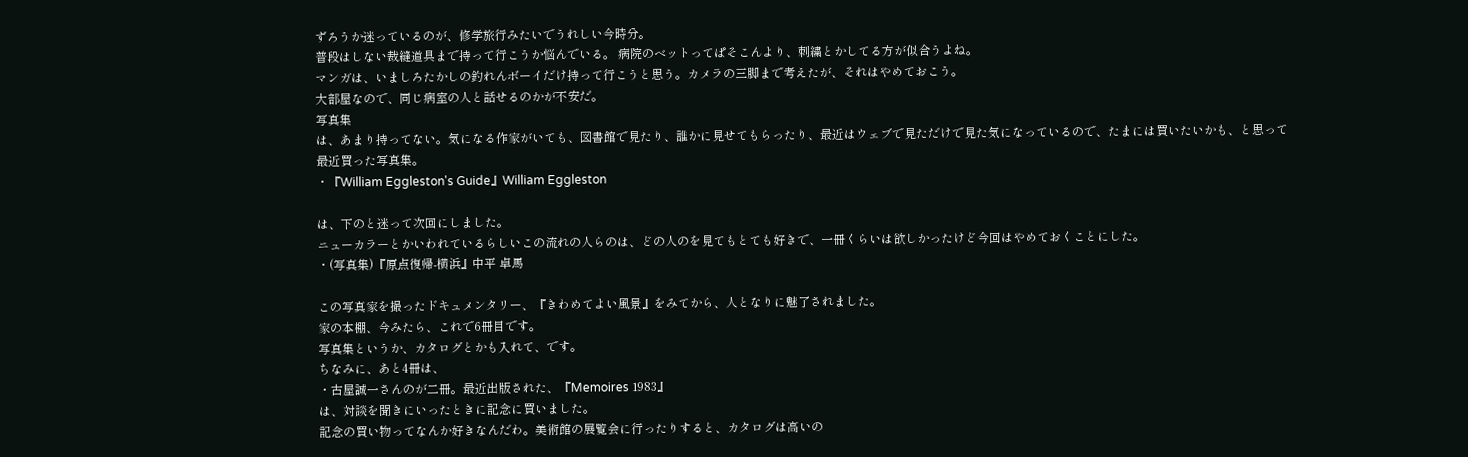ずろうか迷っているのが、修学旅行みたいでうれしい今時分。
普段はしない裁縫道具まで持って行こうか悩んでいる。 病院のベットってぱそこんより、刺繍とかしてる方が似合うよね。
マンガは、いましろたかしの釣れんボーイだけ持って行こうと思う。カメラの三脚まで考えたが、それはやめておこう。
大部屋なので、同じ病室の人と話せるのかが不安だ。
写真集
は、あまり持ってない。気になる作家がいても、図書館で見たり、誰かに見せてもらったり、最近はウェブで見ただけで見た気になっているので、たまには買いたいかも、と思って
最近買った写真集。
・『William Eggleston's Guide』William Eggleston

は、下のと迷って次回にしました。
ニューカラーとかいわれているらしいこの流れの人らのは、どの人のを見てもとても好きで、一冊くらいは欲しかったけど今回はやめておくことにした。
・(写真集)『原点復帰-横浜』中平 卓馬

この写真家を撮ったドキュメンタリー、『きわめてよい風景』をみてから、人となりに魅了されました。
家の本棚、今みたら、これで6冊目です。
写真集というか、カタログとかも入れて、です。
ちなみに、あと4冊は、
・古屋誠一さんのが二冊。最近出版された、『Memoires 1983』
は、対談を聞きにいったときに記念に買いました。
記念の買い物ってなんか好きなんだわ。美術館の展覧会に行ったりすると、カタログは高いの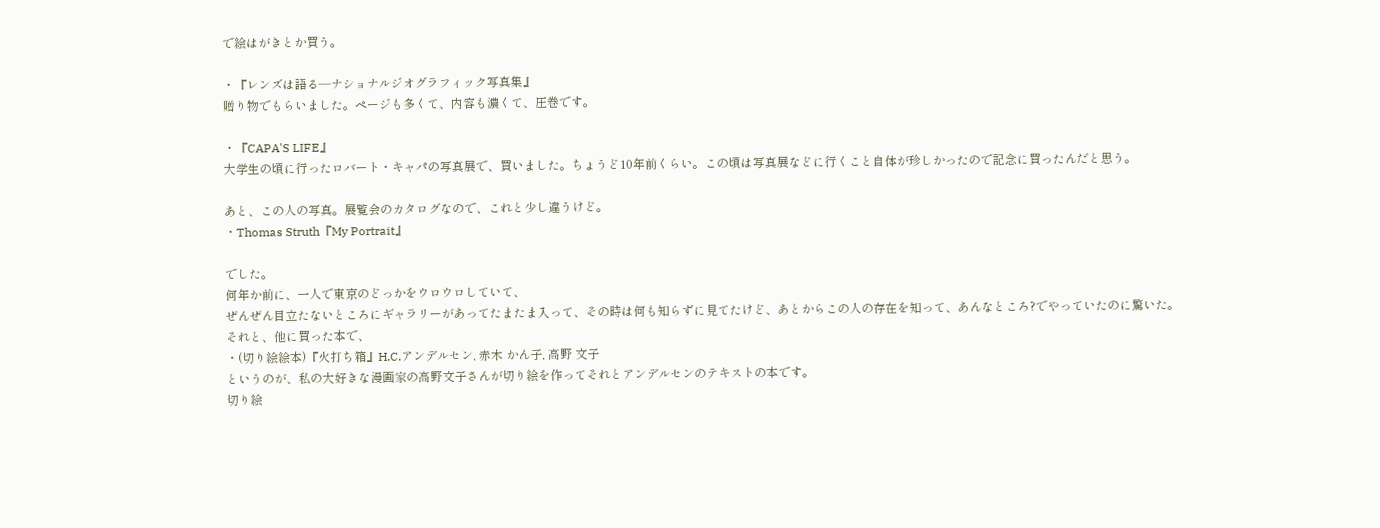で絵はがきとか買う。

・『レンズは語る—ナショナルジオグラフィック写真集』
贈り物でもらいました。ページも多くて、内容も濃くて、圧巻です。

・『CAPA'S LIFE』
大学生の頃に行ったロバート・キャパの写真展で、買いました。ちょうど10年前くらい。この頃は写真展などに行くこと自体が珍しかったので記念に買ったんだと思う。

あと、この人の写真。展覧会のカタログなので、これと少し違うけど。
・Thomas Struth『My Portrait』

でした。
何年か前に、一人で東京のどっかをウロウロしていて、
ぜんぜん目立たないところにギャラリーがあってたまたま入って、その時は何も知らずに見てたけど、あとからこの人の存在を知って、あんなところ?でやっていたのに驚いた。
それと、他に買った本で、
・(切り絵絵本)『火打ち箱』H.C.アンデルセン, 赤木 かん子, 高野 文子
というのが、私の大好きな漫画家の高野文子さんが切り絵を作ってそれとアンデルセンのテキストの本です。
切り絵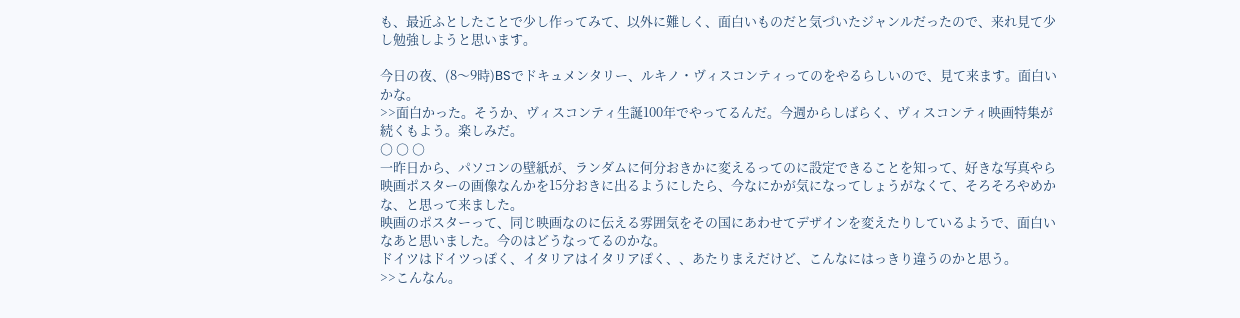も、最近ふとしたことで少し作ってみて、以外に難しく、面白いものだと気づいたジャンルだったので、来れ見て少し勉強しようと思います。

今日の夜、(8〜9時)BSでドキュメンタリー、ルキノ・ヴィスコンティってのをやるらしいので、見て来ます。面白いかな。
>>面白かった。そうか、ヴィスコンティ生誕100年でやってるんだ。今週からしばらく、ヴィスコンティ映画特集が続くもよう。楽しみだ。
○ ○ ○
一昨日から、パソコンの壁紙が、ランダムに何分おきかに変えるってのに設定できることを知って、好きな写真やら映画ポスターの画像なんかを15分おきに出るようにしたら、今なにかが気になってしょうがなくて、そろそろやめかな、と思って来ました。
映画のポスターって、同じ映画なのに伝える雰囲気をその国にあわせてデザインを変えたりしているようで、面白いなあと思いました。今のはどうなってるのかな。
ドイツはドイツっぽく、イタリアはイタリアぽく、、あたりまえだけど、こんなにはっきり違うのかと思う。
>>こんなん。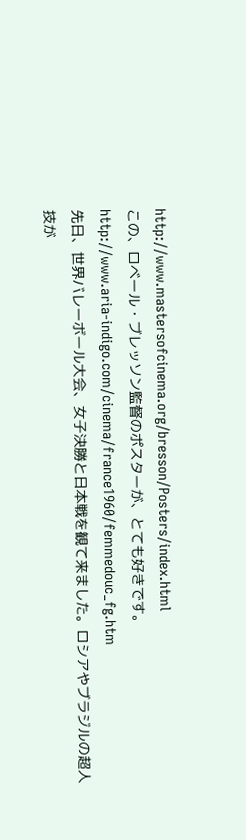http://www.mastersofcinema.org/bresson/Posters/index.html
この、ロベール・ブレッソン監督のポスターが、とても好きです。
http://www.aria-indigo.com/cinema/france1960/femmedouc_fg.htm
先日、世界バレーボール大会、女子決勝と日本戦を観て来ました。ロシアやブラジルの超人技が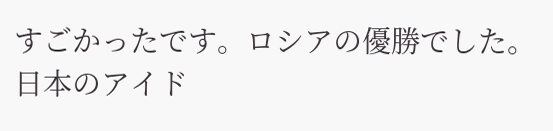すごかったです。ロシアの優勝でした。
日本のアイド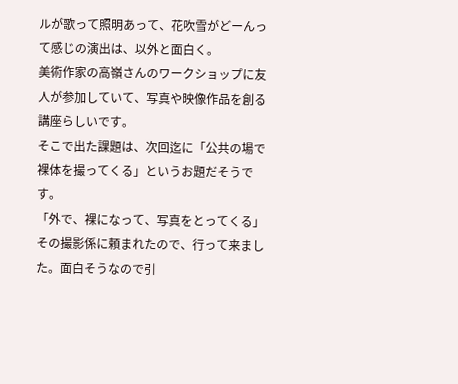ルが歌って照明あって、花吹雪がどーんって感じの演出は、以外と面白く。
美術作家の高嶺さんのワークショップに友人が参加していて、写真や映像作品を創る講座らしいです。
そこで出た課題は、次回迄に「公共の場で裸体を撮ってくる」というお題だそうです。
「外で、裸になって、写真をとってくる」
その撮影係に頼まれたので、行って来ました。面白そうなので引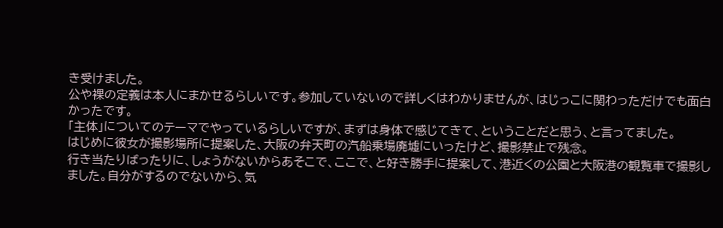き受けました。
公や裸の定義は本人にまかせるらしいです。参加していないので詳しくはわかりませんが、はじっこに関わっただけでも面白かったです。
「主体」についてのテーマでやっているらしいですが、まずは身体で感じてきて、ということだと思う、と言ってました。
はじめに彼女が撮影場所に提案した、大阪の弁天町の汽船乗場廃墟にいったけど、撮影禁止で残念。
行き当たりばったりに、しょうがないからあそこで、ここで、と好き勝手に提案して、港近くの公園と大阪港の観覧車で撮影しました。自分がするのでないから、気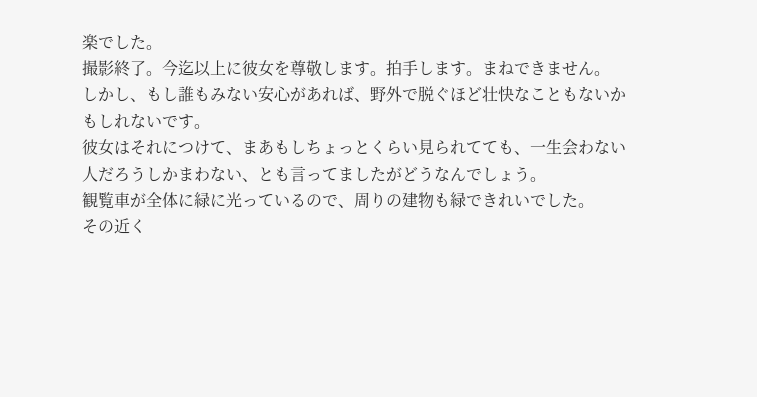楽でした。
撮影終了。今迄以上に彼女を尊敬します。拍手します。まねできません。
しかし、もし誰もみない安心があれば、野外で脱ぐほど壮快なこともないかもしれないです。
彼女はそれにつけて、まあもしちょっとくらい見られてても、一生会わない人だろうしかまわない、とも言ってましたがどうなんでしょう。
観覧車が全体に緑に光っているので、周りの建物も緑できれいでした。
その近く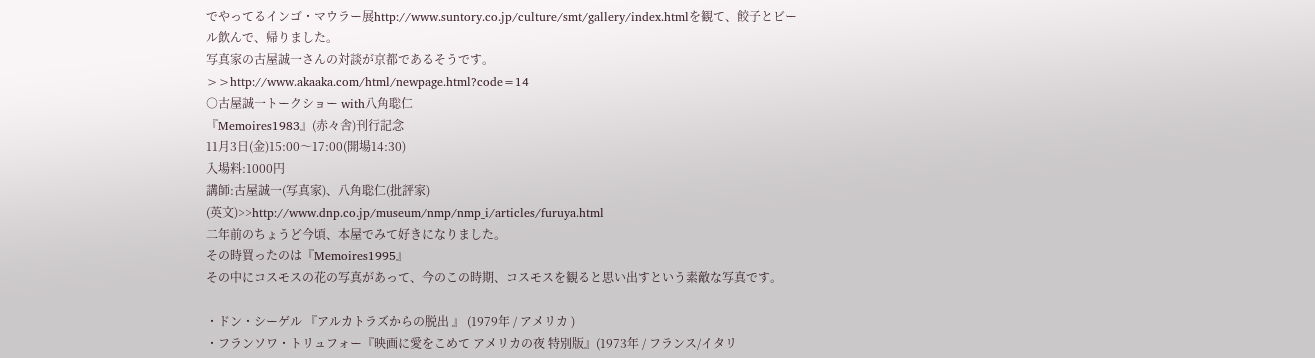でやってるインゴ・マウラー展http://www.suntory.co.jp/culture/smt/gallery/index.htmlを観て、餃子とビール飲んで、帰りました。
写真家の古屋誠一さんの対談が京都であるそうです。
>>http://www.akaaka.com/html/newpage.html?code=14
○古屋誠一トークショー with八角聡仁
『Memoires1983』(赤々舎)刊行記念
11月3日(金)15:00〜17:00(開場14:30)
入場料:1000円
講師:古屋誠一(写真家)、八角聡仁(批評家)
(英文)>>http://www.dnp.co.jp/museum/nmp/nmp_i/articles/furuya.html
二年前のちょうど今頃、本屋でみて好きになりました。
その時買ったのは『Memoires1995』
その中にコスモスの花の写真があって、今のこの時期、コスモスを観ると思い出すという素敵な写真です。

・ドン・シーゲル 『アルカトラズからの脱出 』 (1979年 / アメリカ )
・フランソワ・トリュフォー『映画に愛をこめて アメリカの夜 特別版』(1973年 / フランス/イタリ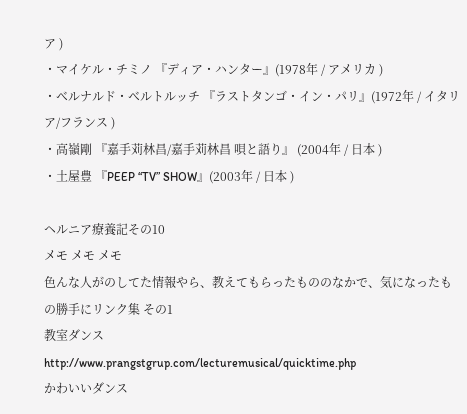ア )
・マイケル・チミノ 『ディア・ハンター』(1978年 / アメリカ )
・ベルナルド・ベルトルッチ 『ラストタンゴ・イン・パリ』(1972年 / イタリア/フランス )
・高嶺剛 『嘉手苅林昌/嘉手苅林昌 唄と語り』 (2004年 / 日本 )
・土屋豊 『PEEP “TV” SHOW』(2003年 / 日本 )

ヘルニア療養記その10
メモ メモ メモ
色んな人がのしてた情報やら、教えてもらったもののなかで、気になったもの勝手にリンク集 その1
教室ダンス
http://www.prangstgrup.com/lecturemusical/quicktime.php
かわいいダンス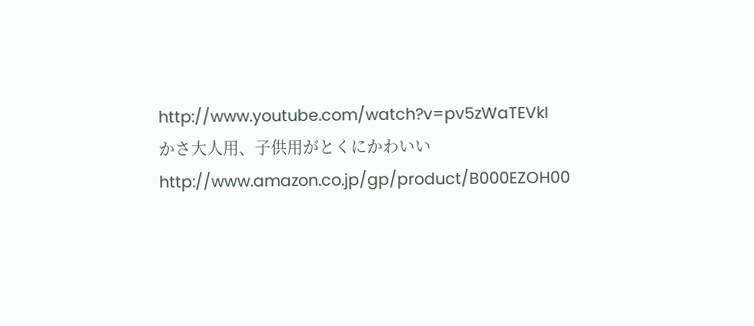http://www.youtube.com/watch?v=pv5zWaTEVkI
かさ大人用、子供用がとくにかわいい
http://www.amazon.co.jp/gp/product/B000EZOH00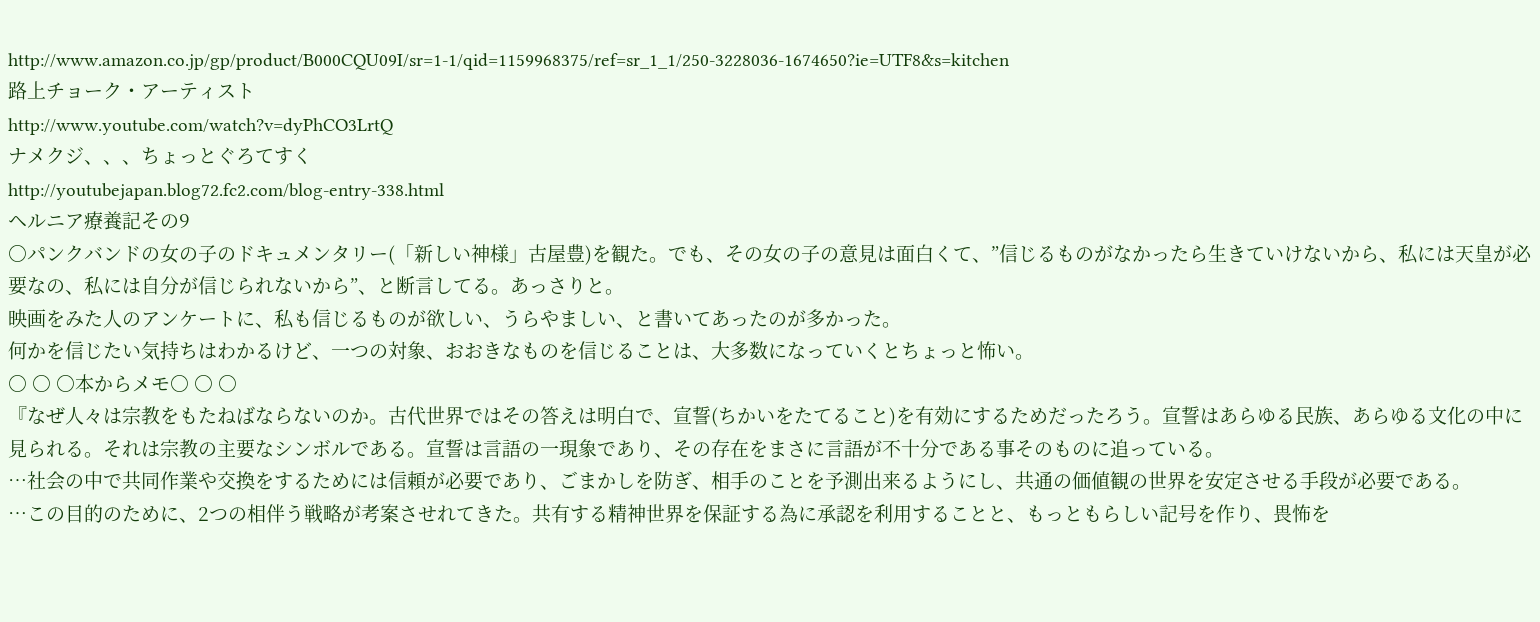http://www.amazon.co.jp/gp/product/B000CQU09I/sr=1-1/qid=1159968375/ref=sr_1_1/250-3228036-1674650?ie=UTF8&s=kitchen
路上チョーク・アーティスト
http://www.youtube.com/watch?v=dyPhCO3LrtQ
ナメクジ、、、ちょっとぐろてすく
http://youtubejapan.blog72.fc2.com/blog-entry-338.html
ヘルニア療養記その9
○パンクバンドの女の子のドキュメンタリー(「新しい神様」古屋豊)を観た。でも、その女の子の意見は面白くて、”信じるものがなかったら生きていけないから、私には天皇が必要なの、私には自分が信じられないから”、と断言してる。あっさりと。
映画をみた人のアンケートに、私も信じるものが欲しい、うらやましい、と書いてあったのが多かった。
何かを信じたい気持ちはわかるけど、一つの対象、おおきなものを信じることは、大多数になっていくとちょっと怖い。
○ ○ ○本からメモ○ ○ ○
『なぜ人々は宗教をもたねばならないのか。古代世界ではその答えは明白で、宣誓(ちかいをたてること)を有効にするためだったろう。宣誓はあらゆる民族、あらゆる文化の中に見られる。それは宗教の主要なシンボルである。宣誓は言語の一現象であり、その存在をまさに言語が不十分である事そのものに追っている。
…社会の中で共同作業や交換をするためには信頼が必要であり、ごまかしを防ぎ、相手のことを予測出来るようにし、共通の価値観の世界を安定させる手段が必要である。
…この目的のために、2つの相伴う戦略が考案させれてきた。共有する精神世界を保証する為に承認を利用することと、もっともらしい記号を作り、畏怖を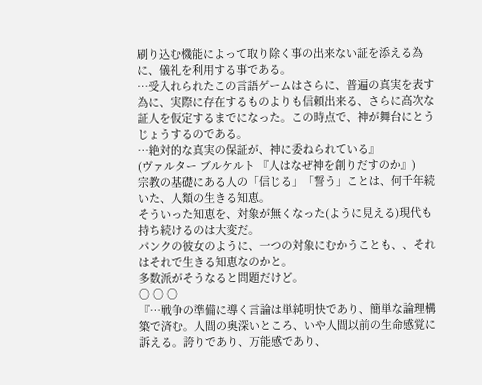刷り込む機能によって取り除く事の出来ない証を添える為に、儀礼を利用する事である。
…受入れられたこの言語ゲームはさらに、普遍の真実を表す為に、実際に存在するものよりも信頼出来る、さらに高次な証人を仮定するまでになった。この時点で、神が舞台にとうじょうするのである。
…絶対的な真実の保証が、神に委ねられている』
(ヴァルター ブルケルト 『人はなぜ神を創りだすのか』)
宗教の基礎にある人の「信じる」「誓う」ことは、何千年続いた、人類の生きる知恵。
そういった知恵を、対象が無くなった(ように見える)現代も持ち続けるのは大変だ。
パンクの彼女のように、一つの対象にむかうことも、、それはそれで生きる知恵なのかと。
多数派がそうなると問題だけど。
○ ○ ○
『…戦争の準備に導く言論は単純明快であり、簡単な論理構築で済む。人間の奥深いところ、いや人間以前の生命感覚に訴える。誇りであり、万能感であり、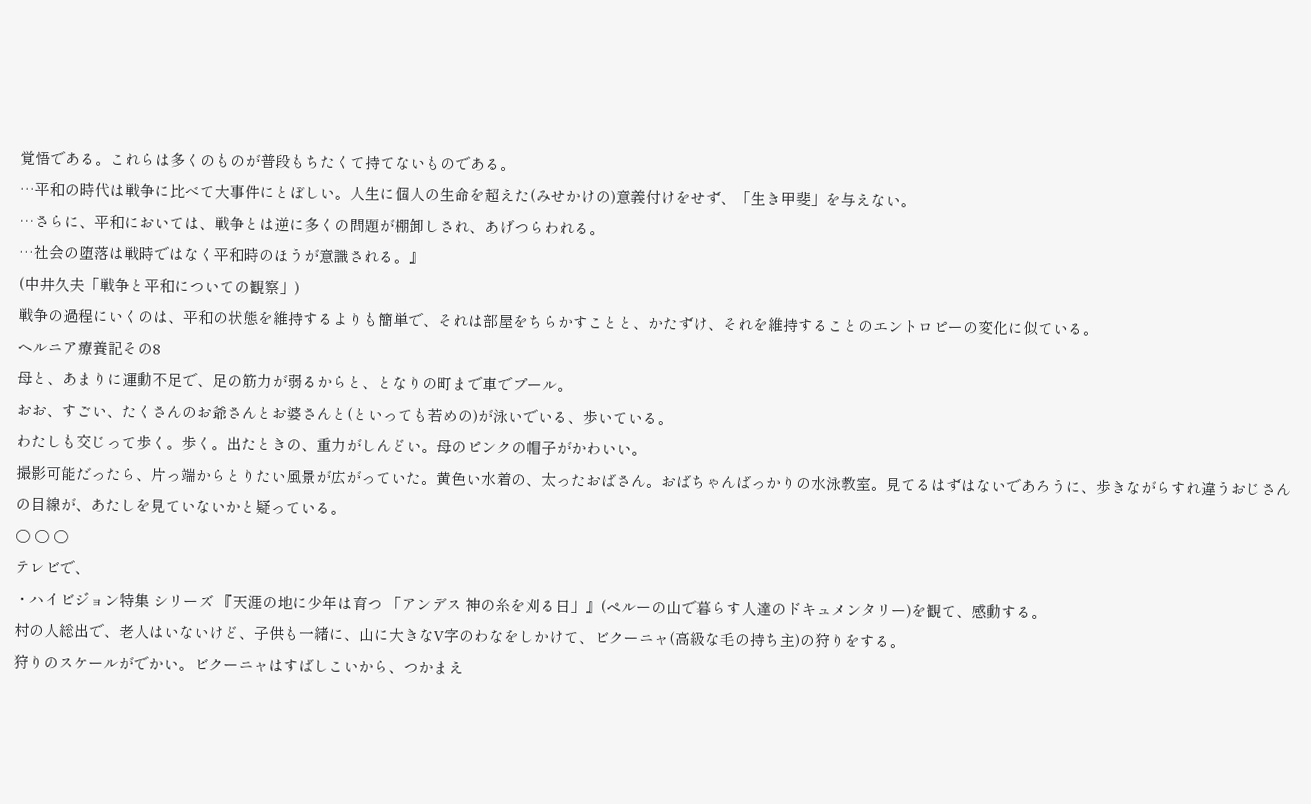覚悟である。これらは多くのものが普段もちたくて持てないものである。
…平和の時代は戦争に比べて大事件にとぼしい。人生に個人の生命を超えた(みせかけの)意義付けをせず、「生き甲斐」を与えない。
…さらに、平和においては、戦争とは逆に多くの問題が棚卸しされ、あげつらわれる。
…社会の堕落は戦時ではなく平和時のほうが意識される。』
(中井久夫「戦争と平和についての観察」)
戦争の過程にいくのは、平和の状態を維持するよりも簡単で、それは部屋をちらかすことと、かたずけ、それを維持することのエントロピーの変化に似ている。
ヘルニア療養記その8
母と、あまりに運動不足で、足の筋力が弱るからと、となりの町まで車でプール。
おお、すごい、たくさんのお爺さんとお婆さんと(といっても若めの)が泳いでいる、歩いている。
わたしも交じって歩く。歩く。出たときの、重力がしんどい。母のピンクの帽子がかわいい。
撮影可能だったら、片っ端からとりたい風景が広がっていた。黄色い水着の、太ったおばさん。おばちゃんばっかりの水泳教室。見てるはずはないであろうに、歩きながらすれ違うおじさんの目線が、あたしを見ていないかと疑っている。
○ ○ ○
テレビで、
・ハイビジョン特集 シリーズ 『天涯の地に少年は育つ 「アンデス 神の糸を刈る日」』(ペルーの山で暮らす人達のドキュメンタリー)を観て、感動する。
村の人総出で、老人はいないけど、子供も一緒に、山に大きなV字のわなをしかけて、ビクーニャ(高級な毛の持ち主)の狩りをする。
狩りのスケールがでかい。ビクーニャはすばしこいから、つかまえ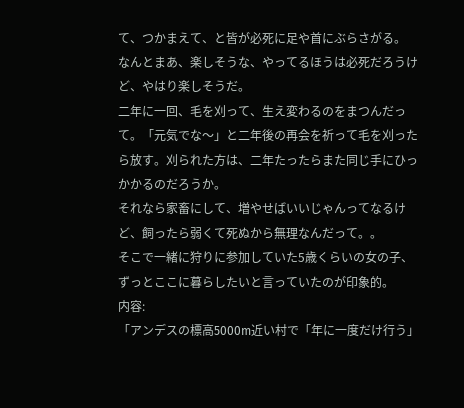て、つかまえて、と皆が必死に足や首にぶらさがる。
なんとまあ、楽しそうな、やってるほうは必死だろうけど、やはり楽しそうだ。
二年に一回、毛を刈って、生え変わるのをまつんだって。「元気でな〜」と二年後の再会を祈って毛を刈ったら放す。刈られた方は、二年たったらまた同じ手にひっかかるのだろうか。
それなら家畜にして、増やせばいいじゃんってなるけど、飼ったら弱くて死ぬから無理なんだって。。
そこで一緒に狩りに参加していた5歳くらいの女の子、ずっとここに暮らしたいと言っていたのが印象的。
内容:
「アンデスの標高5000m近い村で「年に一度だけ行う」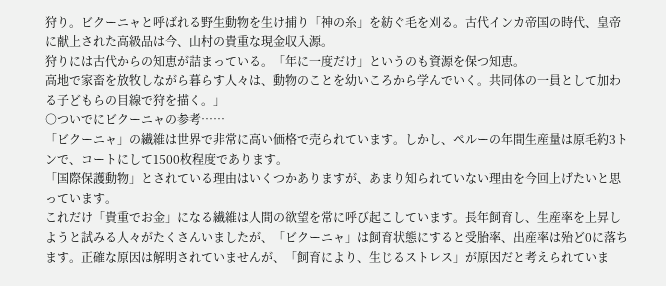狩り。ビクーニャと呼ばれる野生動物を生け捕り「神の糸」を紡ぐ毛を刈る。古代インカ帝国の時代、皇帝に献上された高級品は今、山村の貴重な現金収入源。
狩りには古代からの知恵が詰まっている。「年に一度だけ」というのも資源を保つ知恵。
高地で家畜を放牧しながら暮らす人々は、動物のことを幼いころから学んでいく。共同体の一員として加わる子どもらの目線で狩を描く。」
○ついでにビクーニャの参考……
「ビクーニャ」の繊維は世界で非常に高い価格で売られています。しかし、ペルーの年間生産量は原毛約3トンで、コートにして1500枚程度であります。
「国際保護動物」とされている理由はいくつかありますが、あまり知られていない理由を今回上げたいと思っています。
これだけ「貴重でお金」になる繊維は人間の欲望を常に呼び起こしています。長年飼育し、生産率を上昇しようと試みる人々がたくさんいましたが、「ビクーニャ」は飼育状態にすると受胎率、出産率は殆ど0に落ちます。正確な原因は解明されていませんが、「飼育により、生じるストレス」が原因だと考えられていま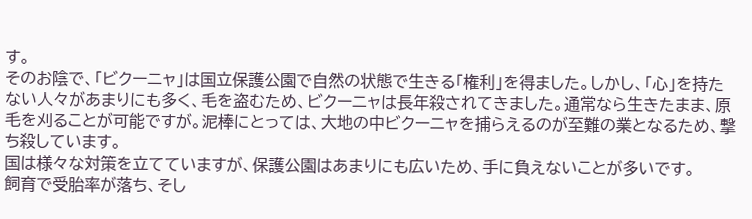す。
そのお陰で、「ビクーニャ」は国立保護公園で自然の状態で生きる「権利」を得ました。しかし、「心」を持たない人々があまりにも多く、毛を盗むため、ビクーニャは長年殺されてきました。通常なら生きたまま、原毛を刈ることが可能ですが。泥棒にとっては、大地の中ビクーニャを捕らえるのが至難の業となるため、撃ち殺しています。
国は様々な対策を立てていますが、保護公園はあまりにも広いため、手に負えないことが多いです。
飼育で受胎率が落ち、そし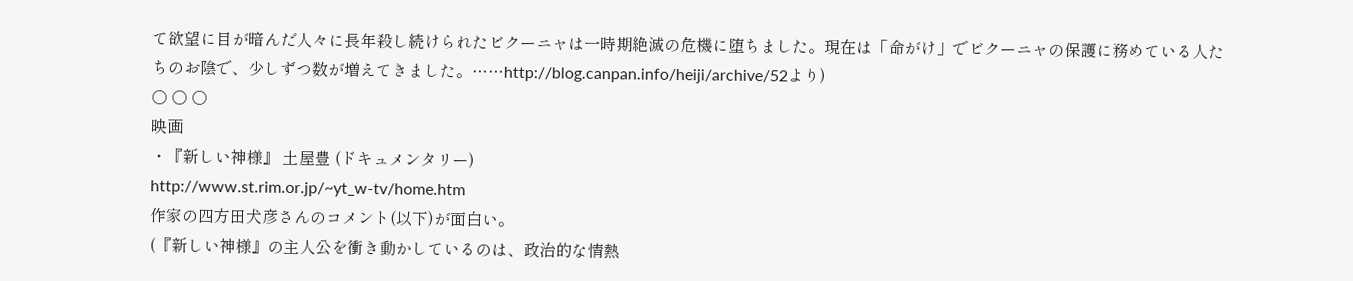て欲望に目が暗んだ人々に長年殺し続けられたビクーニャは一時期絶滅の危機に堕ちました。現在は「命がけ」でビクーニャの保護に務めている人たちのお陰で、少しずつ数が増えてきました。……http://blog.canpan.info/heiji/archive/52より)
○ ○ ○
映画
・『新しい神様』 土屋豊 (ドキュメンタリー)
http://www.st.rim.or.jp/~yt_w-tv/home.htm
作家の四方田犬彦さんのコメント(以下)が面白い。
(『新しい神様』の主人公を衝き動かしているのは、政治的な情熱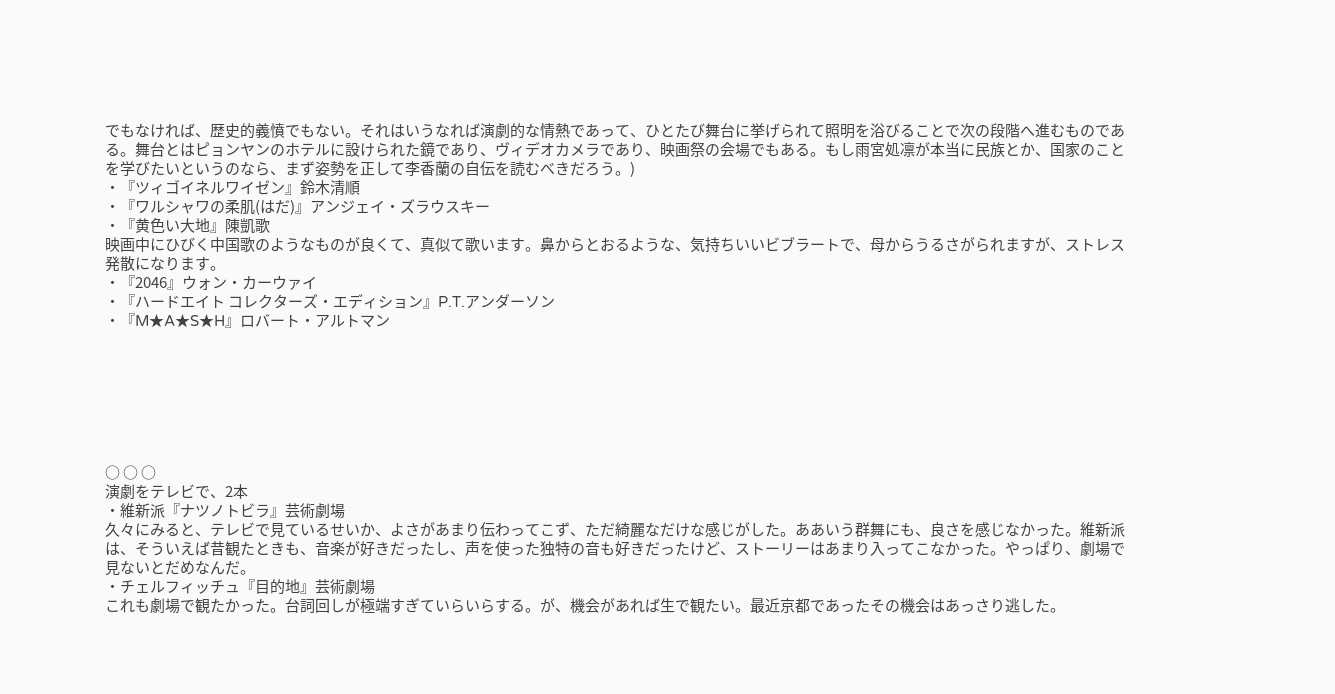でもなければ、歴史的義憤でもない。それはいうなれば演劇的な情熱であって、ひとたび舞台に挙げられて照明を浴びることで次の段階へ進むものである。舞台とはピョンヤンのホテルに設けられた鏡であり、ヴィデオカメラであり、映画祭の会場でもある。もし雨宮処凛が本当に民族とか、国家のことを学びたいというのなら、まず姿勢を正して李香蘭の自伝を読むべきだろう。)
・『ツィゴイネルワイゼン』鈴木清順
・『ワルシャワの柔肌(はだ)』アンジェイ・ズラウスキー
・『黄色い大地』陳凱歌
映画中にひびく中国歌のようなものが良くて、真似て歌います。鼻からとおるような、気持ちいいビブラートで、母からうるさがられますが、ストレス発散になります。
・『2046』ウォン・カーウァイ
・『ハードエイト コレクターズ・エディション』P.T.アンダーソン
・『M★A★S★H』ロバート・アルトマン







○ ○ ○
演劇をテレビで、2本
・維新派『ナツノトビラ』芸術劇場
久々にみると、テレビで見ているせいか、よさがあまり伝わってこず、ただ綺麗なだけな感じがした。ああいう群舞にも、良さを感じなかった。維新派は、そういえば昔観たときも、音楽が好きだったし、声を使った独特の音も好きだったけど、ストーリーはあまり入ってこなかった。やっぱり、劇場で見ないとだめなんだ。
・チェルフィッチュ『目的地』芸術劇場
これも劇場で観たかった。台詞回しが極端すぎていらいらする。が、機会があれば生で観たい。最近京都であったその機会はあっさり逃した。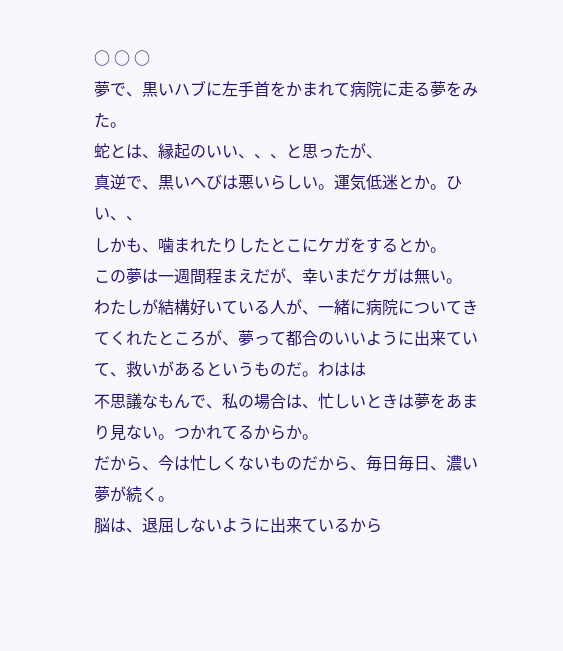○ ○ ○
夢で、黒いハブに左手首をかまれて病院に走る夢をみた。
蛇とは、縁起のいい、、、と思ったが、
真逆で、黒いへびは悪いらしい。運気低迷とか。ひい、、
しかも、噛まれたりしたとこにケガをするとか。
この夢は一週間程まえだが、幸いまだケガは無い。
わたしが結構好いている人が、一緒に病院についてきてくれたところが、夢って都合のいいように出来ていて、救いがあるというものだ。わはは
不思議なもんで、私の場合は、忙しいときは夢をあまり見ない。つかれてるからか。
だから、今は忙しくないものだから、毎日毎日、濃い夢が続く。
脳は、退屈しないように出来ているから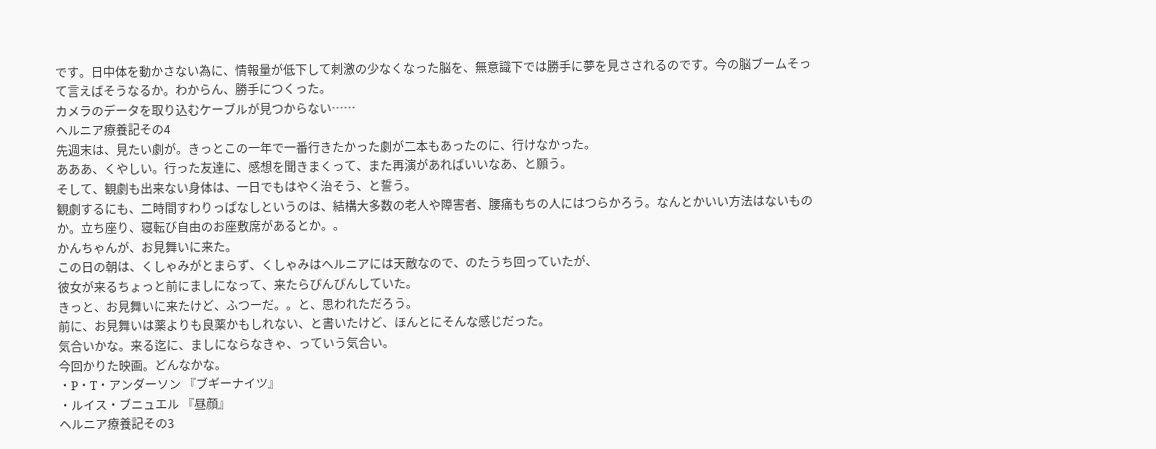です。日中体を動かさない為に、情報量が低下して刺激の少なくなった脳を、無意識下では勝手に夢を見さされるのです。今の脳ブームそって言えばそうなるか。わからん、勝手につくった。
カメラのデータを取り込むケーブルが見つからない……
ヘルニア療養記その4
先週末は、見たい劇が。きっとこの一年で一番行きたかった劇が二本もあったのに、行けなかった。
あああ、くやしい。行った友達に、感想を聞きまくって、また再演があればいいなあ、と願う。
そして、観劇も出来ない身体は、一日でもはやく治そう、と誓う。
観劇するにも、二時間すわりっぱなしというのは、結構大多数の老人や障害者、腰痛もちの人にはつらかろう。なんとかいい方法はないものか。立ち座り、寝転び自由のお座敷席があるとか。。
かんちゃんが、お見舞いに来た。
この日の朝は、くしゃみがとまらず、くしゃみはヘルニアには天敵なので、のたうち回っていたが、
彼女が来るちょっと前にましになって、来たらぴんぴんしていた。
きっと、お見舞いに来たけど、ふつーだ。。と、思われただろう。
前に、お見舞いは薬よりも良薬かもしれない、と書いたけど、ほんとにそんな感じだった。
気合いかな。来る迄に、ましにならなきゃ、っていう気合い。
今回かりた映画。どんなかな。
・P・T・アンダーソン 『ブギーナイツ』
・ルイス・ブニュエル 『昼顔』
ヘルニア療養記その3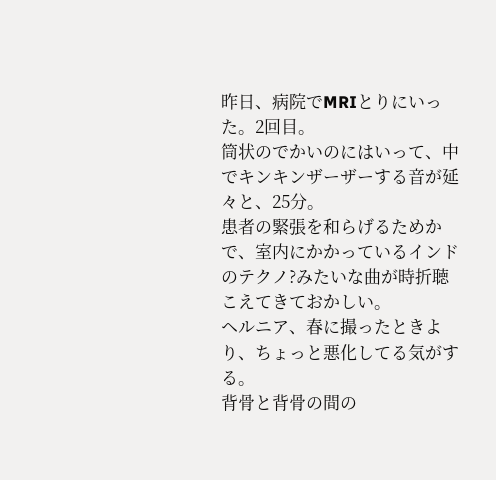昨日、病院でMRIとりにいった。2回目。
筒状のでかいのにはいって、中でキンキンザーザーする音が延々と、25分。
患者の緊張を和らげるためかで、室内にかかっているインドのテクノ?みたいな曲が時折聴こえてきておかしい。
ヘルニア、春に撮ったときより、ちょっと悪化してる気がする。
背骨と背骨の間の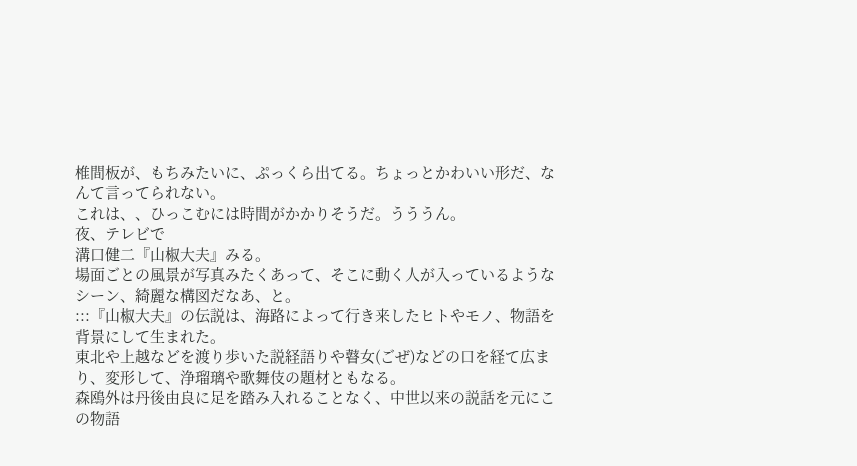椎間板が、もちみたいに、ぷっくら出てる。ちょっとかわいい形だ、なんて言ってられない。
これは、、ひっこむには時間がかかりそうだ。うううん。
夜、テレビで
溝口健二『山椒大夫』みる。
場面ごとの風景が写真みたくあって、そこに動く人が入っているようなシーン、綺麗な構図だなあ、と。
:::『山椒大夫』の伝説は、海路によって行き来したヒトやモノ、物語を背景にして生まれた。
東北や上越などを渡り歩いた説経語りや瞽女(ごぜ)などの口を経て広まり、変形して、浄瑠璃や歌舞伎の題材ともなる。
森鴎外は丹後由良に足を踏み入れることなく、中世以来の説話を元にこの物語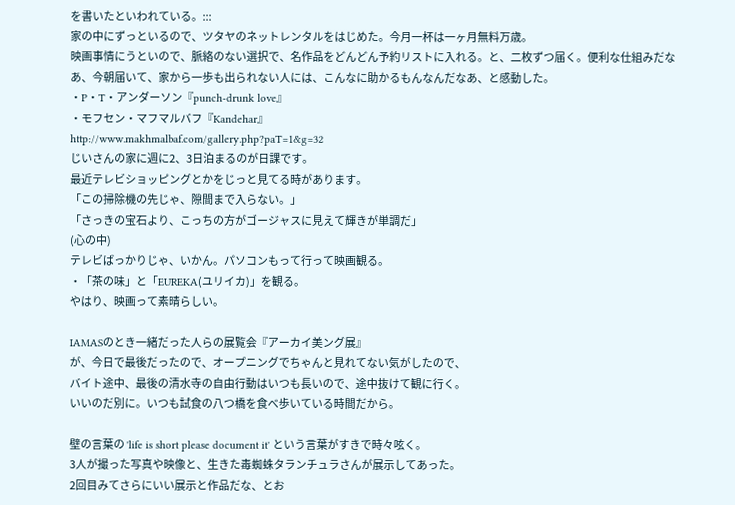を書いたといわれている。:::
家の中にずっといるので、ツタヤのネットレンタルをはじめた。今月一杯は一ヶ月無料万歳。
映画事情にうといので、脈絡のない選択で、名作品をどんどん予約リストに入れる。と、二枚ずつ届く。便利な仕組みだなあ、今朝届いて、家から一歩も出られない人には、こんなに助かるもんなんだなあ、と感動した。
・P・T・アンダーソン『punch-drunk love』
・モフセン・マフマルバフ『Kandehar』
http://www.makhmalbaf.com/gallery.php?paT=1&g=32
じいさんの家に週に2、3日泊まるのが日課です。
最近テレビショッピングとかをじっと見てる時があります。
「この掃除機の先じゃ、隙間まで入らない。」
「さっきの宝石より、こっちの方がゴージャスに見えて輝きが単調だ」
(心の中)
テレビばっかりじゃ、いかん。パソコンもって行って映画観る。
・「茶の味」と「EUREKA(ユリイカ)」を観る。
やはり、映画って素晴らしい。

IAMASのとき一緒だった人らの展覧会『アーカイ美ング展』
が、今日で最後だったので、オープニングでちゃんと見れてない気がしたので、
バイト途中、最後の清水寺の自由行動はいつも長いので、途中抜けて観に行く。
いいのだ別に。いつも試食の八つ橋を食べ歩いている時間だから。

壁の言葉の 'life is short please document it' という言葉がすきで時々呟く。
3人が撮った写真や映像と、生きた毒蜘蛛タランチュラさんが展示してあった。
2回目みてさらにいい展示と作品だな、とお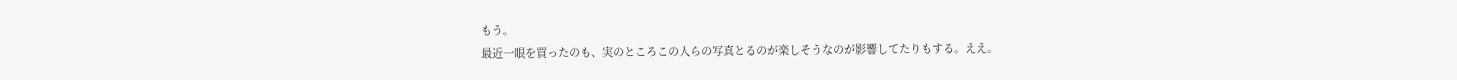もう。
最近一眼を買ったのも、実のところこの人らの写真とるのが楽しそうなのが影響してたりもする。ええ。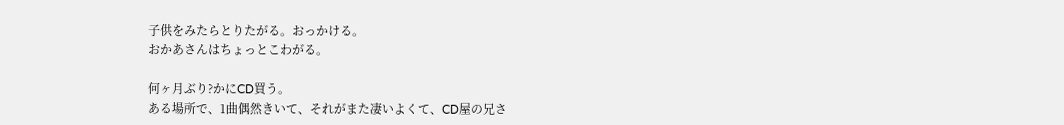子供をみたらとりたがる。おっかける。
おかあさんはちょっとこわがる。

何ヶ月ぶり?かにCD買う。
ある場所で、1曲偶然きいて、それがまた凄いよくて、CD屋の兄さ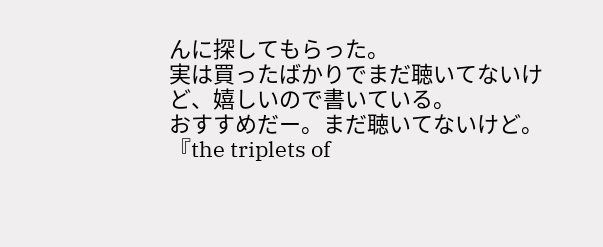んに探してもらった。
実は買ったばかりでまだ聴いてないけど、嬉しいので書いている。
おすすめだー。まだ聴いてないけど。
『the triplets of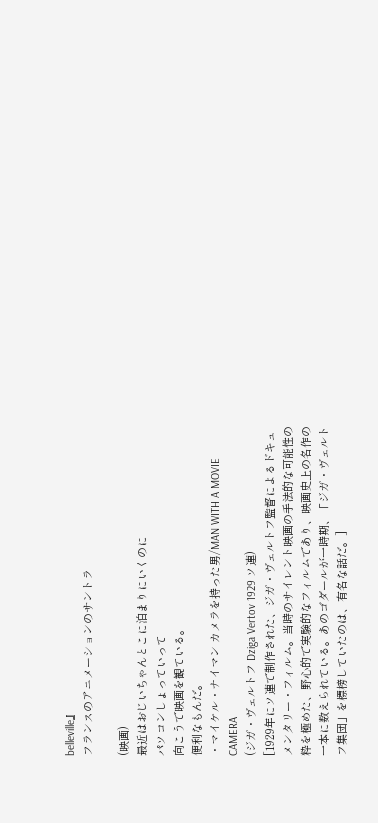belleville』
フランスのアニメーションのサントラ

(映画)
最近はおじいちゃんとこに泊まりにいくのに
パソコンしょっていって
向こうで映画を観ている。
便利なもんだ。
・マイケル・ナイマン カメラを持った男/MAN WITH A MOVIE CAMERA
(ジガ・ヴェルトフ Dziga Vertov 1929 ソ連)
[1929年にソ連で制作された、ジガ・ヴェルトフ監督によるドキュメンタリー・フィルム。当時のサイレント映画の手法的な可能性の粋を極めた、野心的で実験的なフィルムであり、映画史上の名作の一本に数えられている。あのゴダールが一時期、「ジガ・ヴェルトフ集団」を標榜していたのは、有名な話だ。]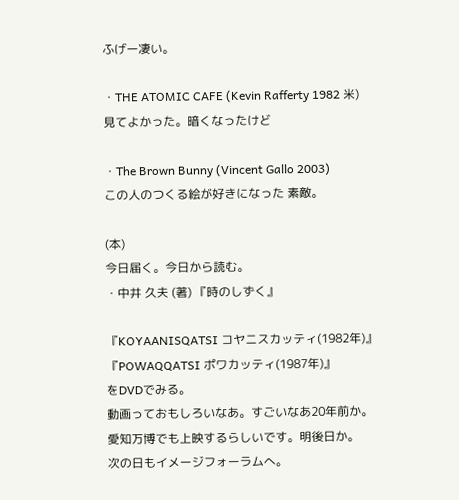ふげー凄い。

・THE ATOMIC CAFE (Kevin Rafferty 1982 米)
見てよかった。暗くなったけど

・The Brown Bunny (Vincent Gallo 2003)
この人のつくる絵が好きになった 素敵。

(本)
今日届く。今日から読む。
・中井 久夫 (著) 『時のしずく』

『KOYAANISQATSI コヤニスカッティ(1982年)』
『POWAQQATSI ポワカッティ(1987年)』
をDVDでみる。
動画っておもしろいなあ。すごいなあ20年前か。
愛知万博でも上映するらしいです。明後日か。
次の日もイメージフォーラムへ。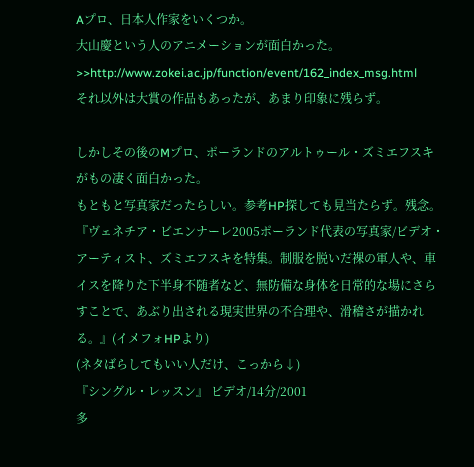Aプロ、日本人作家をいくつか。
大山慶という人のアニメーションが面白かった。
>>http://www.zokei.ac.jp/function/event/162_index_msg.html
それ以外は大賞の作品もあったが、あまり印象に残らず。

しかしその後のMプロ、ポーランドのアルトゥール・ズミエフスキがもの凄く面白かった。
もともと写真家だったらしい。参考HP探しても見当たらず。残念。
『ヴェネチア・ビエンナーレ2005ポーランド代表の写真家/ビデオ・アーティスト、ズミエフスキを特集。制服を脱いだ裸の軍人や、車イスを降りた下半身不随者など、無防備な身体を日常的な場にさらすことで、あぶり出される現実世界の不合理や、滑稽さが描かれる。』(イメフォHPより)
(ネタばらしてもいい人だけ、こっから↓)
『シングル・レッスン』 ビデオ/14分/2001
多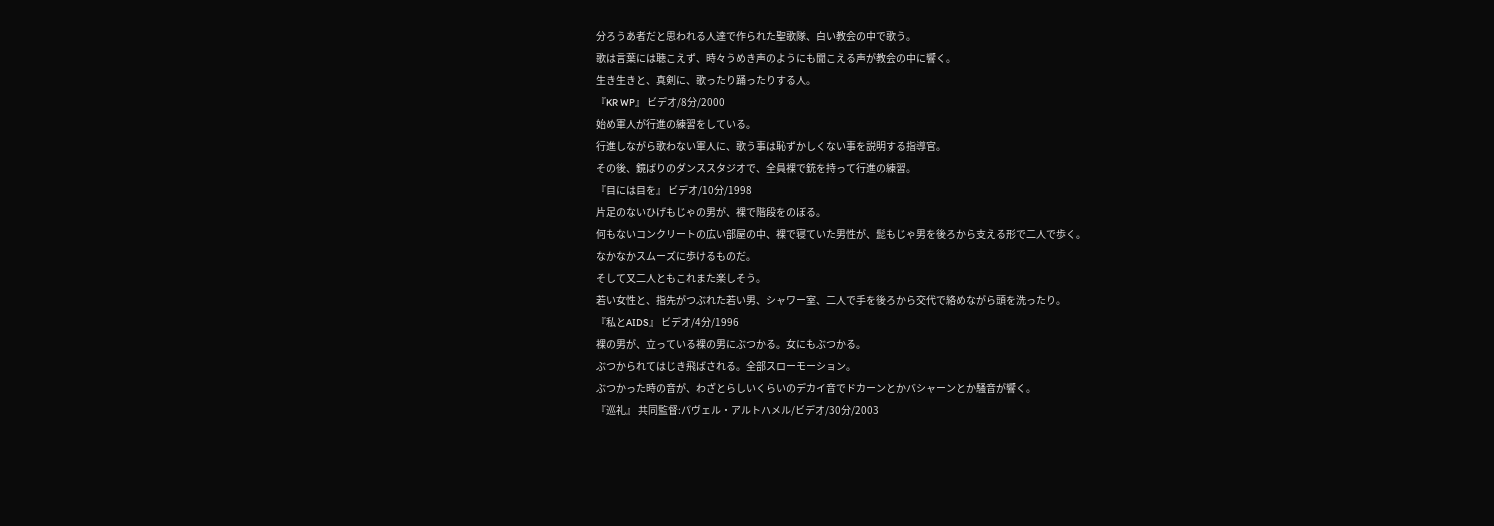分ろうあ者だと思われる人達で作られた聖歌隊、白い教会の中で歌う。
歌は言葉には聴こえず、時々うめき声のようにも聞こえる声が教会の中に響く。
生き生きと、真剣に、歌ったり踊ったりする人。
『KR WP』 ビデオ/8分/2000
始め軍人が行進の練習をしている。
行進しながら歌わない軍人に、歌う事は恥ずかしくない事を説明する指導官。
その後、鏡ばりのダンススタジオで、全員裸で銃を持って行進の練習。
『目には目を』 ビデオ/10分/1998
片足のないひげもじゃの男が、裸で階段をのぼる。
何もないコンクリートの広い部屋の中、裸で寝ていた男性が、髭もじゃ男を後ろから支える形で二人で歩く。
なかなかスムーズに歩けるものだ。
そして又二人ともこれまた楽しそう。
若い女性と、指先がつぶれた若い男、シャワー室、二人で手を後ろから交代で絡めながら頭を洗ったり。
『私とAIDS』 ビデオ/4分/1996
裸の男が、立っている裸の男にぶつかる。女にもぶつかる。
ぶつかられてはじき飛ばされる。全部スローモーション。
ぶつかった時の音が、わざとらしいくらいのデカイ音でドカーンとかバシャーンとか騒音が響く。
『巡礼』 共同監督:パヴェル・アルトハメル/ビデオ/30分/2003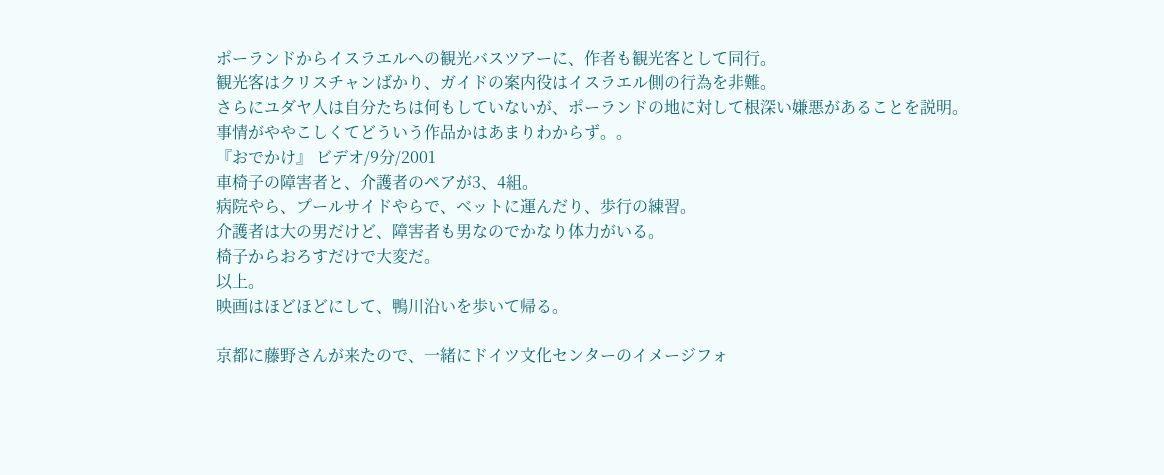ポーランドからイスラエルへの観光バスツアーに、作者も観光客として同行。
観光客はクリスチャンばかり、ガイドの案内役はイスラエル側の行為を非難。
さらにユダヤ人は自分たちは何もしていないが、ポーランドの地に対して根深い嫌悪があることを説明。
事情がややこしくてどういう作品かはあまりわからず。。
『おでかけ』 ビデオ/9分/2001
車椅子の障害者と、介護者のペアが3、4組。
病院やら、プールサイドやらで、ベットに運んだり、歩行の練習。
介護者は大の男だけど、障害者も男なのでかなり体力がいる。
椅子からおろすだけで大変だ。
以上。
映画はほどほどにして、鴨川沿いを歩いて帰る。

京都に藤野さんが来たので、一緒にドイツ文化センターのイメージフォ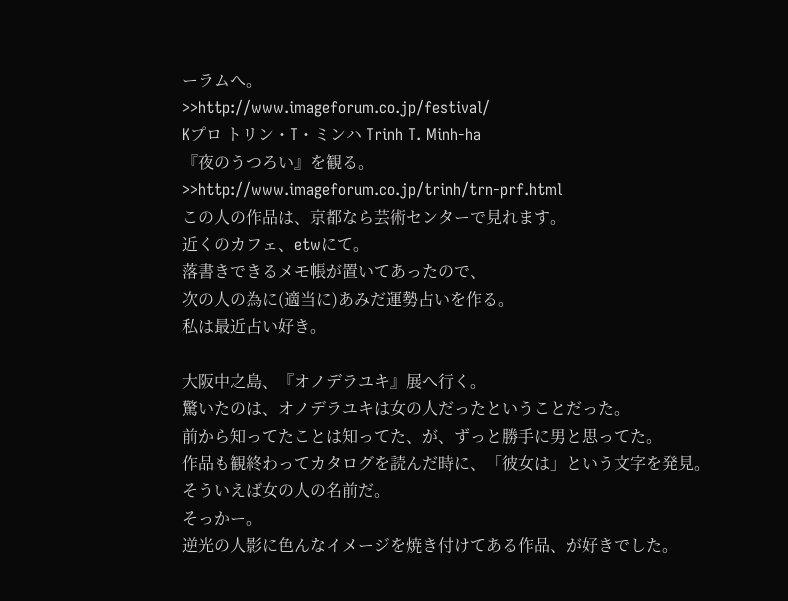ーラムへ。
>>http://www.imageforum.co.jp/festival/
Kプロ トリン・T・ミンハ Trinh T. Minh-ha
『夜のうつろい』を観る。
>>http://www.imageforum.co.jp/trinh/trn-prf.html
この人の作品は、京都なら芸術センターで見れます。
近くのカフェ、etwにて。
落書きできるメモ帳が置いてあったので、
次の人の為に(適当に)あみだ運勢占いを作る。
私は最近占い好き。

大阪中之島、『オノデラユキ』展へ行く。
驚いたのは、オノデラユキは女の人だったということだった。
前から知ってたことは知ってた、が、ずっと勝手に男と思ってた。
作品も観終わってカタログを読んだ時に、「彼女は」という文字を発見。
そういえば女の人の名前だ。
そっかー。
逆光の人影に色んなイメージを焼き付けてある作品、が好きでした。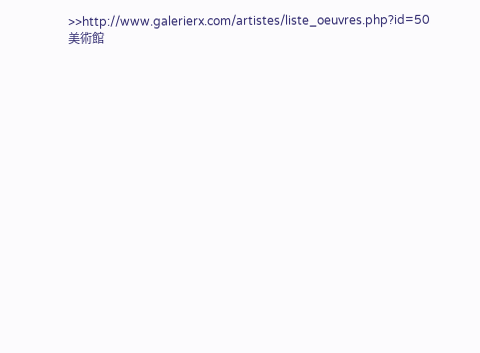>>http://www.galerierx.com/artistes/liste_oeuvres.php?id=50
美術館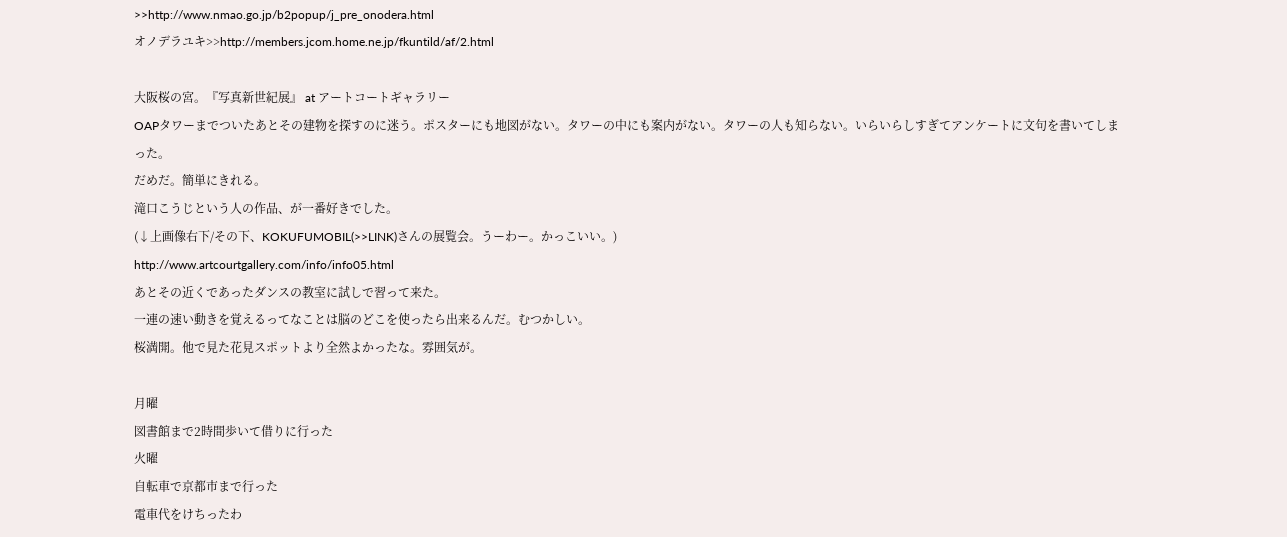>>http://www.nmao.go.jp/b2popup/j_pre_onodera.html
オノデラユキ>>http://members.jcom.home.ne.jp/fkuntild/af/2.html

大阪桜の宮。『写真新世紀展』 at アートコートギャラリー
OAPタワーまでついたあとその建物を探すのに迷う。ポスターにも地図がない。タワーの中にも案内がない。タワーの人も知らない。いらいらしすぎてアンケートに文句を書いてしまった。
だめだ。簡単にきれる。
滝口こうじという人の作品、が一番好きでした。
(↓上画像右下/その下、KOKUFUMOBIL(>>LINK)さんの展覧会。うーわー。かっこいい。)
http://www.artcourtgallery.com/info/info05.html
あとその近くであったダンスの教室に試しで習って来た。
一連の速い動きを覚えるってなことは脳のどこを使ったら出来るんだ。むつかしい。
桜満開。他で見た花見スポットより全然よかったな。雰囲気が。

月曜
図書館まで2時間歩いて借りに行った
火曜
自転車で京都市まで行った
電車代をけちったわ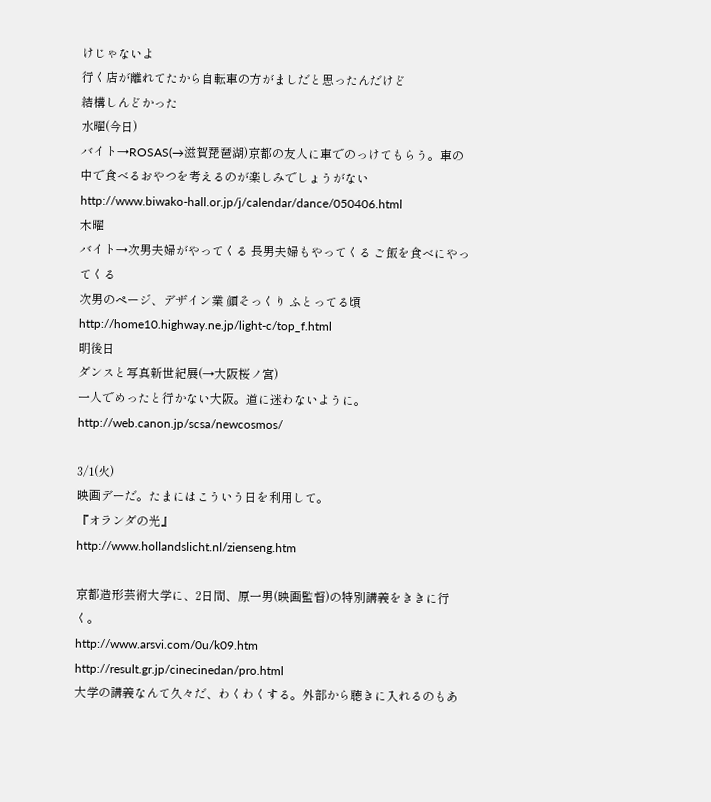けじゃないよ
行く店が離れてたから自転車の方がましだと思ったんだけど
結構しんどかった
水曜(今日)
バイト→ROSAS(→滋賀琵琶湖)京都の友人に車でのっけてもらう。車の中で食べるおやつを考えるのが楽しみでしょうがない
http://www.biwako-hall.or.jp/j/calendar/dance/050406.html
木曜
バイト→次男夫婦がやってくる 長男夫婦もやってくる ご飯を食べにやってくる
次男のページ、デザイン業 顔そっくり ふとってる頃
http://home10.highway.ne.jp/light-c/top_f.html
明後日
ダンスと写真新世紀展(→大阪桜ノ宮)
一人でめったと行かない大阪。道に迷わないように。
http://web.canon.jp/scsa/newcosmos/

3/1(火)
映画デーだ。たまにはこういう日を利用して。
『オランダの光』
http://www.hollandslicht.nl/zienseng.htm

京都造形芸術大学に、2日間、原一男(映画監督)の特別講義をききに行く。
http://www.arsvi.com/0u/k09.htm
http://result.gr.jp/cinecinedan/pro.html
大学の講義なんて久々だ、わくわくする。外部から聴きに入れるのもあ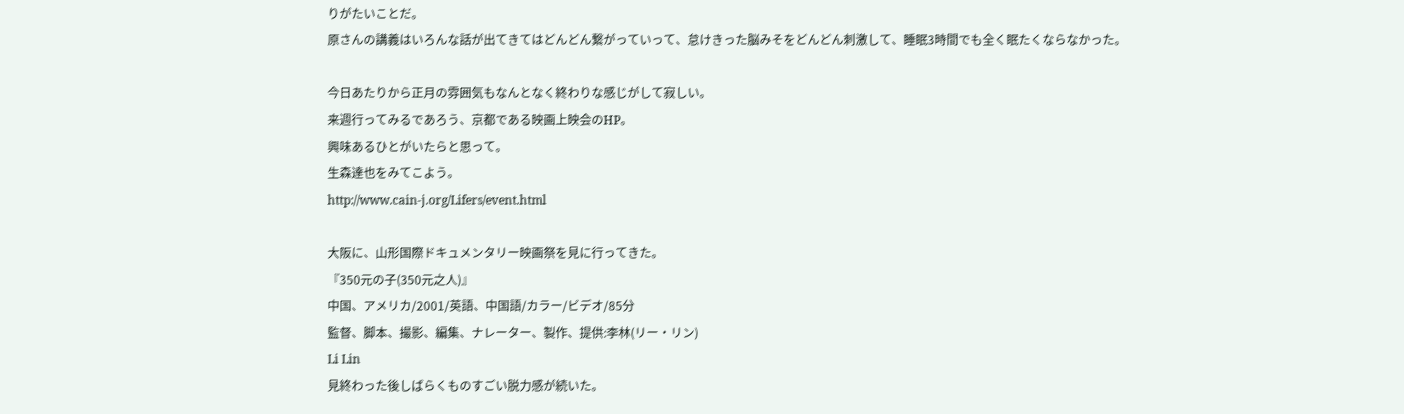りがたいことだ。
原さんの講義はいろんな話が出てきてはどんどん繋がっていって、怠けきった脳みそをどんどん刺激して、睡眠3時間でも全く眠たくならなかった。

今日あたりから正月の雰囲気もなんとなく終わりな感じがして寂しい。
来週行ってみるであろう、京都である映画上映会のHP。
興味あるひとがいたらと思って。
生森達也をみてこよう。
http://www.cain-j.org/Lifers/event.html

大阪に、山形国際ドキュメンタリー映画祭を見に行ってきた。
『350元の子(350元之人)』
中国、アメリカ/2001/英語、中国語/カラー/ビデオ/85分
監督、脚本、撮影、編集、ナレーター、製作、提供:李林(リー・リン)
Li Lin
見終わった後しばらくものすごい脱力感が続いた。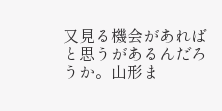又見る機会があればと思うがあるんだろうか。山形ま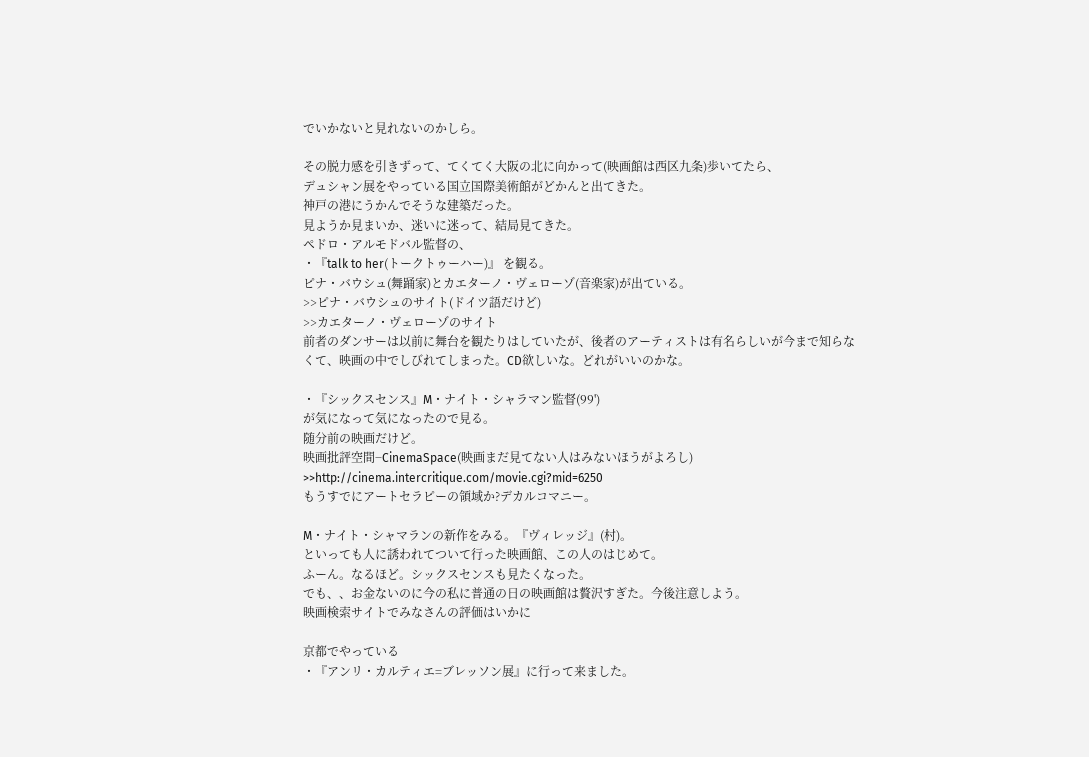でいかないと見れないのかしら。

その脱力感を引きずって、てくてく大阪の北に向かって(映画館は西区九条)歩いてたら、
デュシャン展をやっている国立国際美術館がどかんと出てきた。
神戸の港にうかんでそうな建築だった。
見ようか見まいか、迷いに迷って、結局見てきた。
ペドロ・アルモドバル監督の、
・『talk to her(トークトゥーハー)』 を観る。
ピナ・バウシュ(舞踊家)とカエターノ・ヴェローゾ(音楽家)が出ている。
>>ピナ・バウシュのサイト(ドイツ語だけど)
>>カエターノ・ヴェローゾのサイト
前者のダンサーは以前に舞台を観たりはしていたが、後者のアーティストは有名らしいが今まで知らなくて、映画の中でしびれてしまった。CD欲しいな。どれがいいのかな。

・『シックスセンス』M・ナイト・シャラマン監督(99')
が気になって気になったので見る。
随分前の映画だけど。
映画批評空間−CinemaSpace(映画まだ見てない人はみないほうがよろし)
>>http://cinema.intercritique.com/movie.cgi?mid=6250
もうすでにアートセラピーの領域か?デカルコマニー。

M・ナイト・シャマランの新作をみる。『ヴィレッジ』(村)。
といっても人に誘われてついて行った映画館、この人のはじめて。
ふーん。なるほど。シックスセンスも見たくなった。
でも、、お金ないのに今の私に普通の日の映画館は贅沢すぎた。今後注意しよう。
映画検索サイトでみなさんの評価はいかに

京都でやっている
・『アンリ・カルティエ=ブレッソン展』に行って来ました。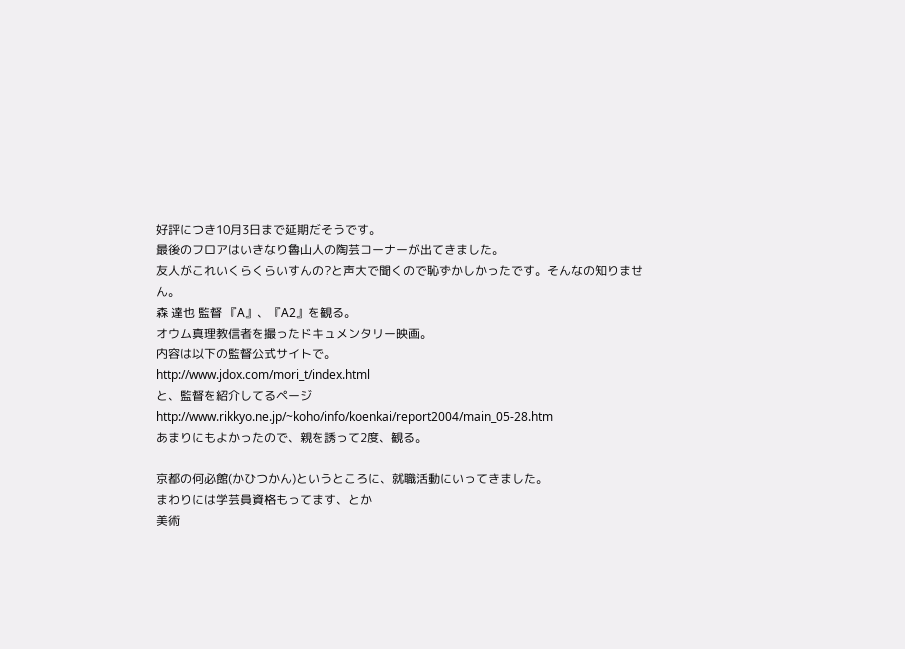好評につき10月3日まで延期だそうです。
最後のフロアはいきなり魯山人の陶芸コーナーが出てきました。
友人がこれいくらくらいすんの?と声大で聞くので恥ずかしかったです。そんなの知りません。
森 達也 監督 『A』、『A2』を観る。
オウム真理教信者を撮ったドキュメンタリー映画。
内容は以下の監督公式サイトで。
http://www.jdox.com/mori_t/index.html
と、監督を紹介してるページ
http://www.rikkyo.ne.jp/~koho/info/koenkai/report2004/main_05-28.htm
あまりにもよかったので、親を誘って2度、観る。

京都の何必館(かひつかん)というところに、就職活動にいってきました。
まわりには学芸員資格もってます、とか
美術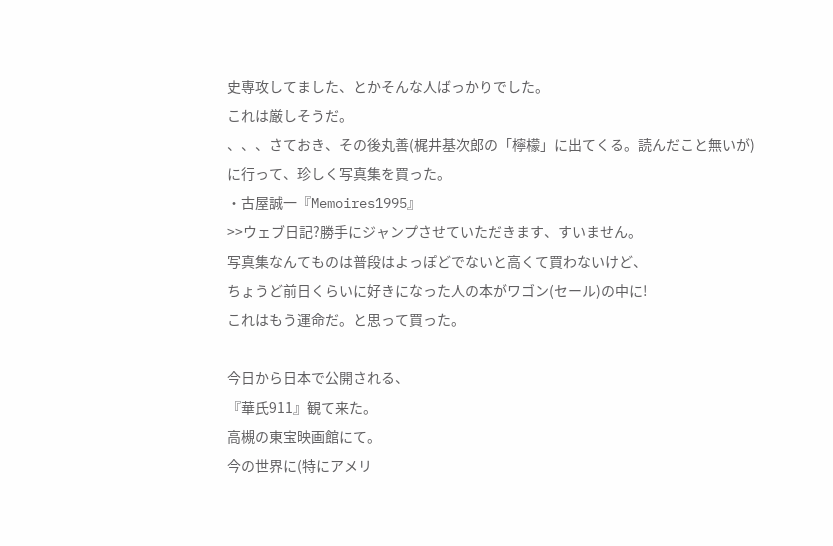史専攻してました、とかそんな人ばっかりでした。
これは厳しそうだ。
、、、さておき、その後丸善(梶井基次郎の「檸檬」に出てくる。読んだこと無いが)
に行って、珍しく写真集を買った。
・古屋誠一『Memoires1995』
>>ウェブ日記?勝手にジャンプさせていただきます、すいません。
写真集なんてものは普段はよっぽどでないと高くて買わないけど、
ちょうど前日くらいに好きになった人の本がワゴン(セール)の中に!
これはもう運命だ。と思って買った。

今日から日本で公開される、
『華氏911』観て来た。
高槻の東宝映画館にて。
今の世界に(特にアメリ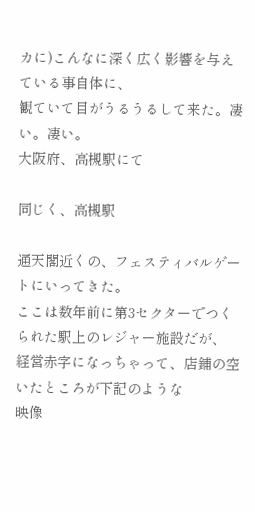カに)こんなに深く広く影響を与えている事自体に、
観ていて目がうるうるして来た。凄い。凄い。
大阪府、高槻駅にて

同じく、高槻駅

通天閣近くの、フェスティバルゲートにいってきた。
ここは数年前に第3セクターでつくられた駅上のレジャー施設だが、
経営赤字になっちゃって、店鋪の空いたところが下記のような
映像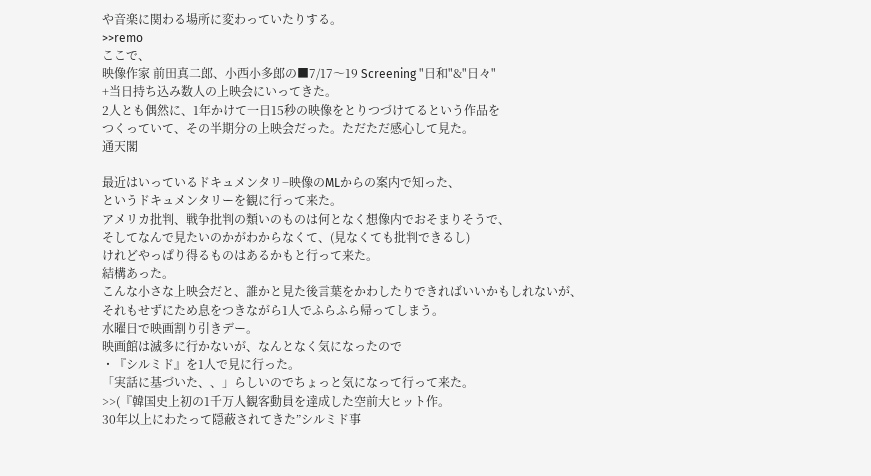や音楽に関わる場所に変わっていたりする。
>>remo
ここで、
映像作家 前田真二郎、小西小多郎の■7/17〜19 Screening "日和"&"日々"
+当日持ち込み数人の上映会にいってきた。
2人とも偶然に、1年かけて一日15秒の映像をとりつづけてるという作品を
つくっていて、その半期分の上映会だった。ただただ感心して見た。
通天閣

最近はいっているドキュメンタリ−映像のMLからの案内で知った、
というドキュメンタリーを観に行って来た。
アメリカ批判、戦争批判の類いのものは何となく想像内でおそまりそうで、
そしてなんで見たいのかがわからなくて、(見なくても批判できるし)
けれどやっぱり得るものはあるかもと行って来た。
結構あった。
こんな小さな上映会だと、誰かと見た後言葉をかわしたりできればいいかもしれないが、
それもせずにため息をつきながら1人でふらふら帰ってしまう。
水曜日で映画割り引きデー。
映画館は滅多に行かないが、なんとなく気になったので
・『シルミド』を1人で見に行った。
「実話に基づいた、、」らしいのでちょっと気になって行って来た。
>>(『韓国史上初の1千万人観客動員を達成した空前大ヒット作。
30年以上にわたって隠蔽されてきた”シルミド事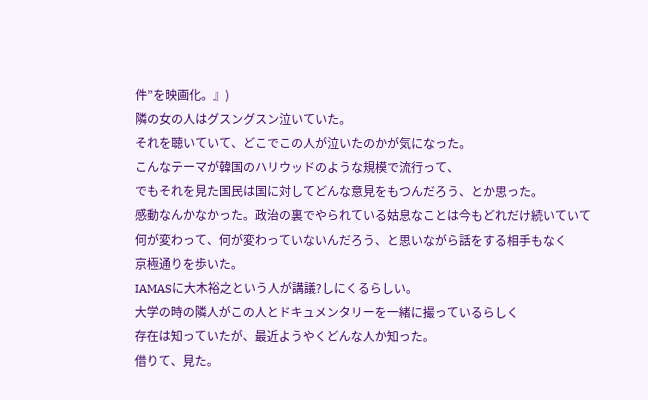件”を映画化。』)
隣の女の人はグスングスン泣いていた。
それを聴いていて、どこでこの人が泣いたのかが気になった。
こんなテーマが韓国のハリウッドのような規模で流行って、
でもそれを見た国民は国に対してどんな意見をもつんだろう、とか思った。
感動なんかなかった。政治の裏でやられている姑息なことは今もどれだけ続いていて
何が変わって、何が変わっていないんだろう、と思いながら話をする相手もなく
京極通りを歩いた。
IAMASに大木裕之という人が講議?しにくるらしい。
大学の時の隣人がこの人とドキュメンタリーを一緒に撮っているらしく
存在は知っていたが、最近ようやくどんな人か知った。
借りて、見た。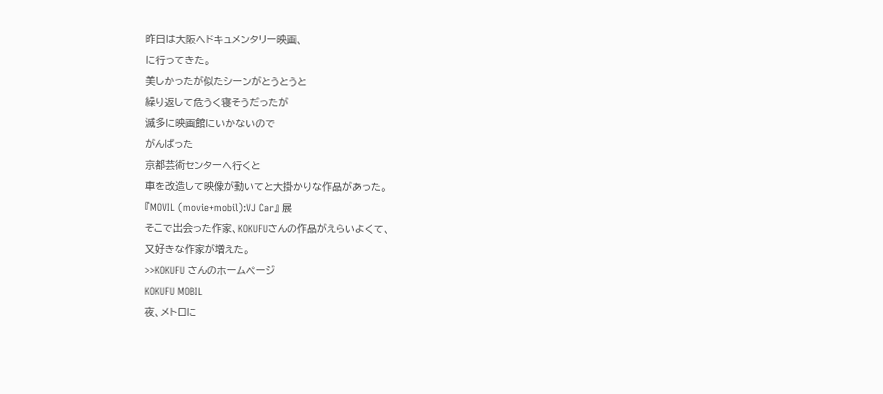昨日は大阪へドキュメンタリー映画、
に行ってきた。
美しかったが似たシーンがとうとうと
繰り返して危うく寝そうだったが
滅多に映画館にいかないので
がんばった
京都芸術センターへ行くと
車を改造して映像が動いてと大掛かりな作品があった。
『MOVIL (movie+mobil):VJ Car』 展
そこで出会った作家、KOKUFUさんの作品がえらいよくて、
又好きな作家が増えた。
>>KOKUFU さんのホームページ
KOKUFU MOBIL
夜、メトロに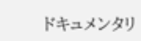ドキュメンタリ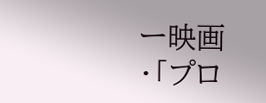ー映画
・「プロ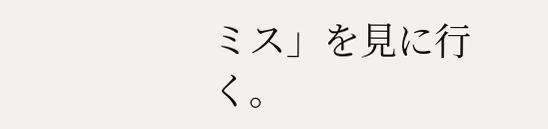ミス」を見に行く。